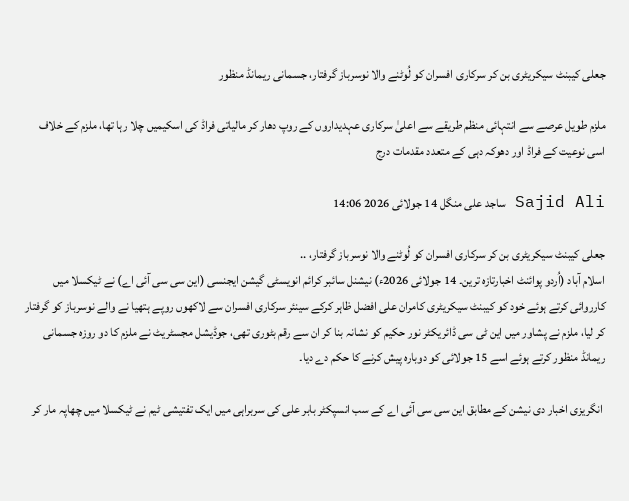جعلی کیبنٹ سیکریٹری بن کر سرکاری افسران کو لُوٹنے والا نوسرباز گرفتار، جسمانی ریمانڈ منظور

ملزم طویل عرصے سے انتہائی منظم طریقے سے اعلیٰ سرکاری عہدیداروں کے روپ دھار کر مالیاتی فراڈ کی اسکیمیں چلا رہا تھا، ملزم کے خلاف اسی نوعیت کے فراڈ اور دھوکہ دہی کے متعدد مقدمات درج

Sajid Ali ساجد علی منگل 14 جولائی 2026 14:06

جعلی کیبنٹ سیکریٹری بن کر سرکاری افسران کو لُوٹنے والا نوسرباز گرفتار، ..
اسلام آباد (اُردو پوائنٹ اخبارتازہ ترین۔ 14 جولائی 2026ء) نیشنل سائبر کرائم انویسٹی گیشن ایجنسی (این سی سی آئی اے) نے ٹیکسلا میں کارروائی کرتے ہوئے خود کو کیبنٹ سیکریٹری کامران علی افضل ظاہر کرکے سینئر سرکاری افسران سے لاکھوں روپے ہتھیا نے والے نوسرباز کو گرفتار کر لیا، ملزم نے پشاور میں این ٹی سی ڈائریکٹر نور حکیم کو نشانہ بنا کر ان سے رقم بٹوری تھی، جوڈیشل مجسٹریٹ نے ملزم کا دو روزہ جسمانی ریمانڈ منظور کرتے ہوئے اسے 15 جولائی کو دوبارہ پیش کرنے کا حکم دے دیا۔

 انگریزی اخبار دی نیشن کے مطابق این سی سی آئی اے کے سب انسپکٹر بابر علی کی سربراہی میں ایک تفتیشی ٹیم نے ٹیکسلا میں چھاپہ مار کر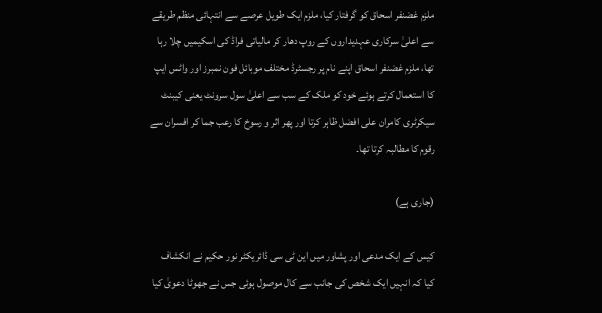ملزم غضنفر اسحاق کو گرفتار کیا، ملزم ایک طویل عرصے سے انتہائی منظم طریقے سے اعلیٰ سرکاری عہدیداروں کے روپ دھار کر مالیاتی فراڈ کی اسکیمیں چلا رہا تھا، ملزم غضنفر اسحاق اپنے نام پر رجسٹرڈ مختلف موبائل فون نمبرز اور واٹس ایپ کا استعمال کرتے ہوئے خود کو ملک کے سب سے اعلیٰ سول سرونٹ یعنی کیبنٹ سیکرٹری کامران علی افضل ظاہر کرتا اور پھر اثر و رسوخ کا رعب جما کر افسران سے رقوم کا مطالبہ کرتا تھا۔

(جاری ہے)

کیس کے ایک مدعی اور پشاور میں این ٹی سی ڈائریکٹر نور حکیم نے انکشاف کیا کہ انہیں ایک شخص کی جانب سے کال موصول ہوئی جس نے جھوٹا دعویٰ کیا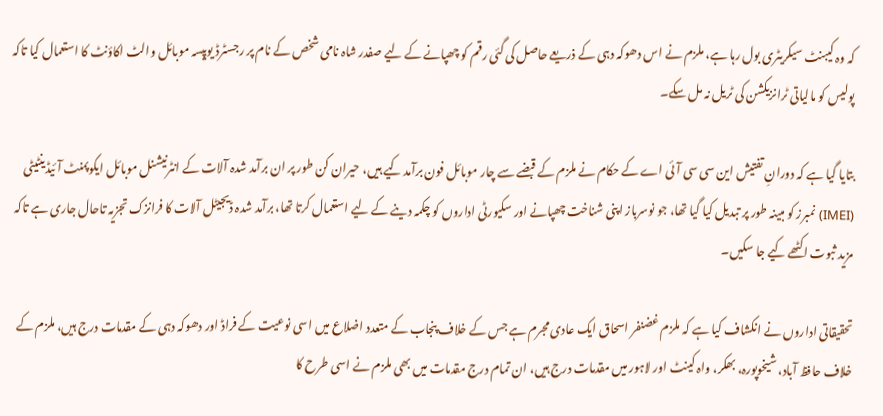کہ وہ کیبنٹ سیکریٹری بول رہا ہے، ملزم نے اس دھوکہ دہی کے ذریعے حاصل کی گئی رقم کو چھپانے کے لیے صفدر شاہ نامی شخص کے نام پر رجسٹرڈ یوپیسہ موبائل والٹ اکاؤنٹ کا استعمال کیا تاکہ پولیس کو مالیاتی ٹرانزیکشن کی ٹریل نہ مل سکے۔

بتایا گیا ہے کہ دورانِ تفتیش این سی سی آئی اے کے حکام نے ملزم کے قبضے سے چار موبائل فون برآمد کیے ہیں، حیران کن طور پر ان برآمد شدہ آلات کے انٹرنیشنل موبائل ایکوپمنٹ آئیڈینٹیٹی (IMEI) نمبرز کو مبینہ طور پر تبدیل کیا گیا تھا، جو نوسرباز اپنی شناخت چھپانے اور سکیورٹی اداروں کو چکمہ دینے کے لیے استعمال کرتا تھا، برآمد شدہ ڈیجیٹل آلات کا فرانزک تجزیہ تاحال جاری ہے تاکہ مزید ثبوت اکٹھے کیے جا سکیں۔

تحقیقاتی اداروں نے انکشاف کیا ہے کہ ملزم غضنفر اسحاق ایک عادی مجرم ہے جس کے خلاف پنجاب کے متعدد اضلاع میں اسی نوعیت کے فراڈ اور دھوکہ دہی کے مقدمات درج ہیں، ملزم کے خلاف حافظ آباد، شیخوپورہ، بھکر، واہ کینٹ اور لاہور میں مقدمات درج ہیں، ان تمام درج مقدمات میں بھی ملزم نے اسی طرح کا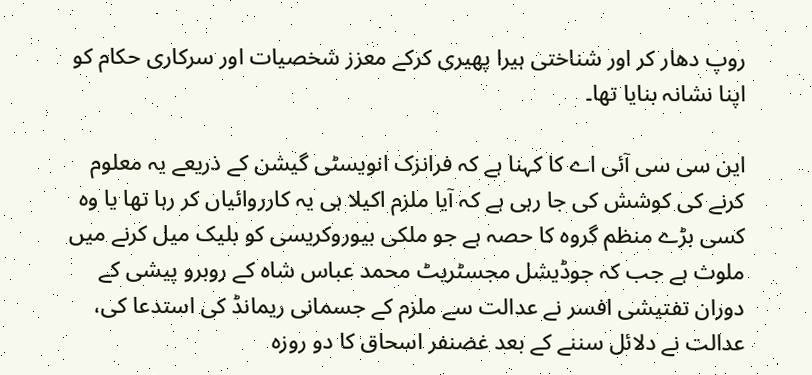روپ دھار کر اور شناختی ہیرا پھیری کرکے معزز شخصیات اور سرکاری حکام کو اپنا نشانہ بنایا تھا۔

این سی سی آئی اے کا کہنا ہے کہ فرانزک انویسٹی گیشن کے ذریعے یہ معلوم کرنے کی کوشش کی جا رہی ہے کہ آیا ملزم اکیلا ہی یہ کارروائیاں کر رہا تھا یا وہ کسی بڑے منظم گروہ کا حصہ ہے جو ملکی بیوروکریسی کو بلیک میل کرنے میں ملوث ہے جب کہ جوڈیشل مجسٹریٹ محمد عباس شاہ کے روبرو پیشی کے دوران تفتیشی افسر نے عدالت سے ملزم کے جسمانی ریمانڈ کی استدعا کی، عدالت نے دلائل سننے کے بعد غضنفر اسحاق کا دو روزہ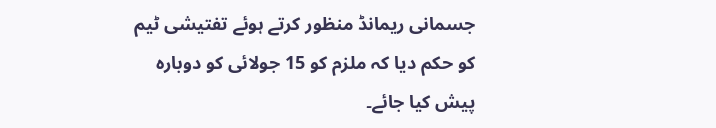جسمانی ریمانڈ منظور کرتے ہوئے تفتیشی ٹیم کو حکم دیا کہ ملزم کو 15 جولائی کو دوبارہ پیش کیا جائے۔